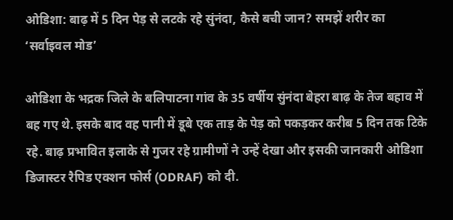ओडिशा: बाढ़ में 5 दिन पेड़ से लटके रहे सुंनंदा, कैसे बची जान? समझें शरीर का ‘सर्वाइवल मोड’

ओडिशा के भद्रक जिले के बलिपाटना गांव के 35 वर्षीय सुंनंदा बेहरा बाढ़ के तेज बहाव में बह गए थे. इसके बाद वह पानी में डूबे एक ताड़ के पेड़ को पकड़कर करीब 5 दिन तक टिके रहे. बाढ़ प्रभावित इलाके से गुजर रहे ग्रामीणों ने उन्हें देखा और इसकी जानकारी ओडिशा डिजास्टर रैपिड एक्शन फोर्स (ODRAF) को दी.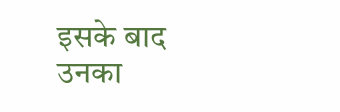इसके बाद उनका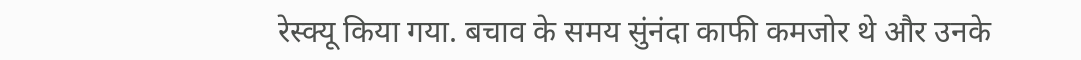रेस्क्यू किया गया. बचाव के समय सुंनंदा काफी कमजोर थे और उनके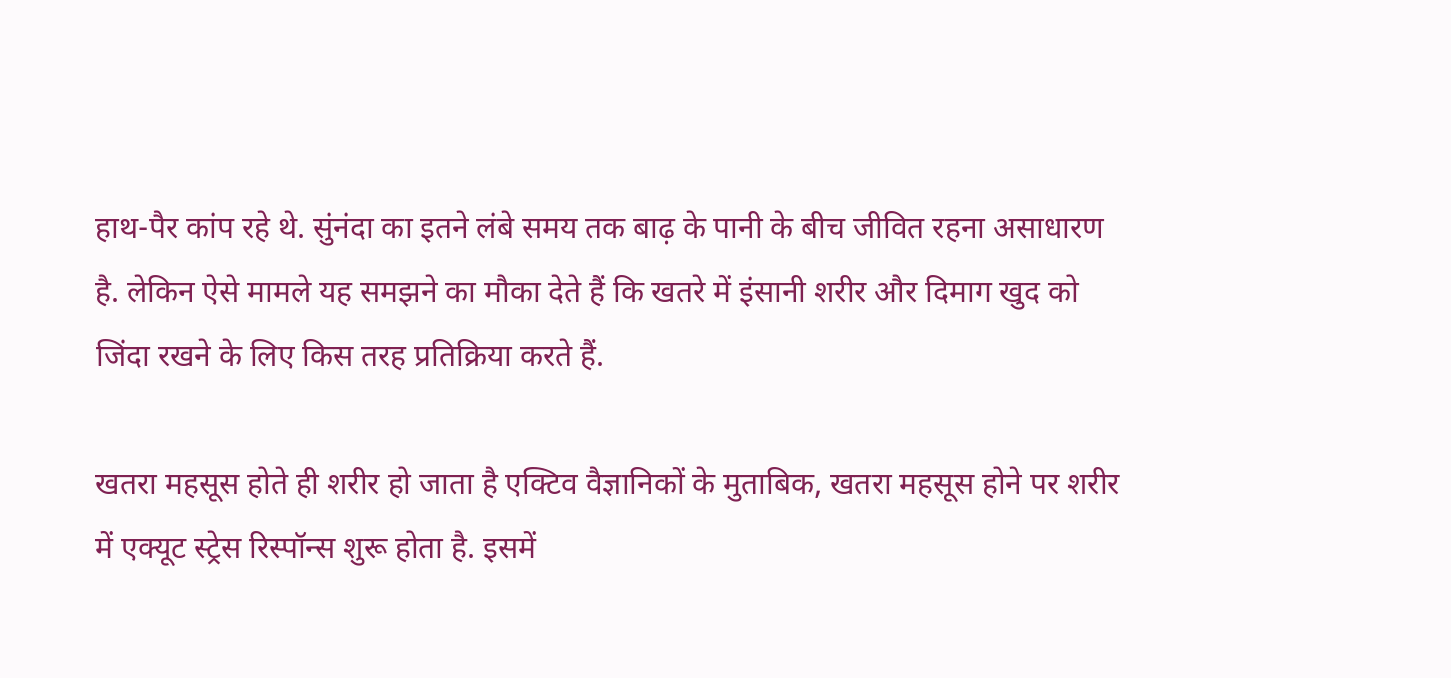हाथ-पैर कांप रहे थे. सुंनंदा का इतने लंबे समय तक बाढ़ के पानी के बीच जीवित रहना असाधारण है. लेकिन ऐसे मामले यह समझने का मौका देते हैं कि खतरे में इंसानी शरीर और दिमाग खुद को जिंदा रखने के लिए किस तरह प्रतिक्रिया करते हैं.

खतरा महसूस होते ही शरीर हो जाता है एक्टिव वैज्ञानिकों के मुताबिक, खतरा महसूस होने पर शरीर में एक्यूट स्ट्रेस रिस्पॉन्स शुरू होता है. इसमें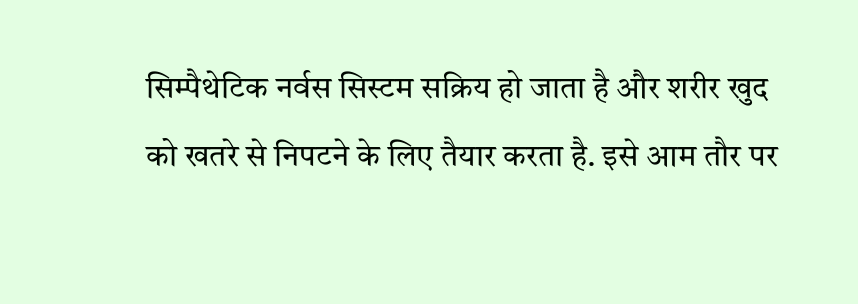सिम्पैथेटिक नर्वस सिस्टम सक्रिय हो जाता है और शरीर खुद को खतरे से निपटने के लिए तैयार करता है. इसे आम तौर पर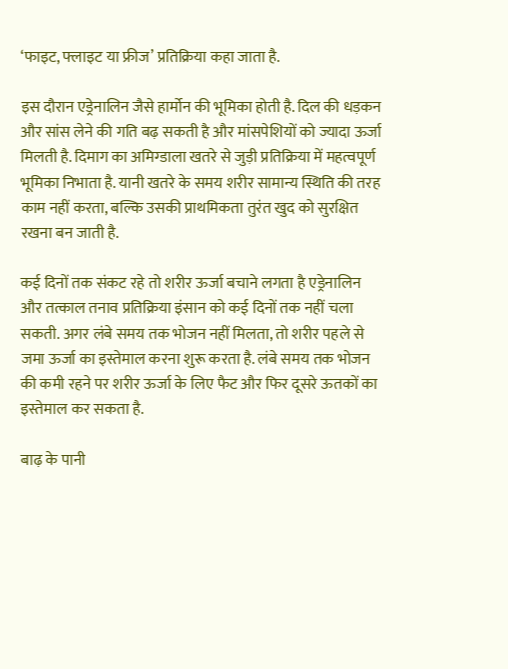‘फाइट, फ्लाइट या फ्रीज’ प्रतिक्रिया कहा जाता है.

इस दौरान एड्रेनालिन जैसे हार्मोन की भूमिका होती है. दिल की धड़कन और सांस लेने की गति बढ़ सकती है और मांसपेशियों को ज्यादा ऊर्जा मिलती है. दिमाग का अमिग्डाला खतरे से जुड़ी प्रतिक्रिया में महत्वपूर्ण भूमिका निभाता है. यानी खतरे के समय शरीर सामान्य स्थिति की तरह काम नहीं करता, बल्कि उसकी प्राथमिकता तुरंत खुद को सुरक्षित रखना बन जाती है.

कई दिनों तक संकट रहे तो शरीर ऊर्जा बचाने लगता है एड्रेनालिन और तत्काल तनाव प्रतिक्रिया इंसान को कई दिनों तक नहीं चला सकती. अगर लंबे समय तक भोजन नहीं मिलता, तो शरीर पहले से जमा ऊर्जा का इस्तेमाल करना शुरू करता है. लंबे समय तक भोजन की कमी रहने पर शरीर ऊर्जा के लिए फैट और फिर दूसरे ऊतकों का इस्तेमाल कर सकता है.

बाढ़ के पानी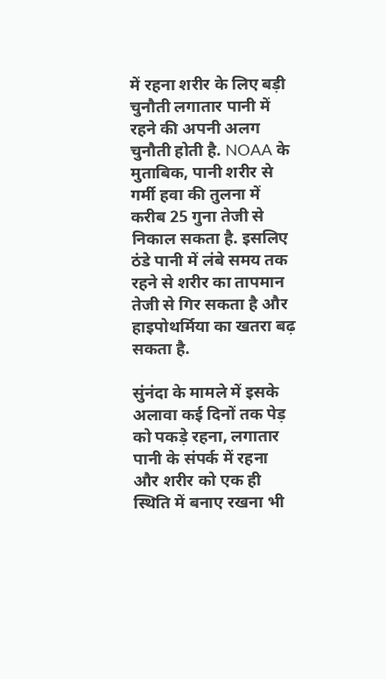में रहना शरीर के लिए बड़ी चुनौती लगातार पानी में रहने की अपनी अलग चुनौती होती है. NOAA के मुताबिक, पानी शरीर से गर्मी हवा की तुलना में करीब 25 गुना तेजी से निकाल सकता है. इसलिए ठंडे पानी में लंबे समय तक रहने से शरीर का तापमान तेजी से गिर सकता है और हाइपोथर्मिया का खतरा बढ़ सकता है.

सुंनंदा के मामले में इसके अलावा कई दिनों तक पेड़ को पकड़े रहना, लगातार पानी के संपर्क में रहना और शरीर को एक ही स्थिति में बनाए रखना भी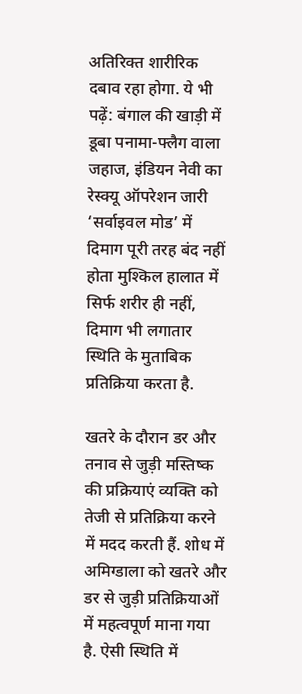अतिरिक्त शारीरिक दबाव रहा होगा. ये भी पढ़ें: बंगाल की खाड़ी में डूबा पनामा-फ्लैग वाला जहाज, इंडियन नेवी का रेस्क्यू ऑपरेशन जारी ‘सर्वाइवल मोड’ में दिमाग पूरी तरह बंद नहीं होता मुश्किल हालात में सिर्फ शरीर ही नहीं, दिमाग भी लगातार स्थिति के मुताबिक प्रतिक्रिया करता है.

खतरे के दौरान डर और तनाव से जुड़ी मस्तिष्क की प्रक्रियाएं व्यक्ति को तेजी से प्रतिक्रिया करने में मदद करती हैं. शोध में अमिग्डाला को खतरे और डर से जुड़ी प्रतिक्रियाओं में महत्वपूर्ण माना गया है. ऐसी स्थिति में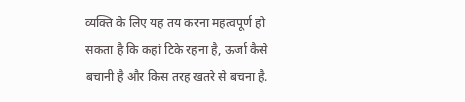व्यक्ति के लिए यह तय करना महत्वपूर्ण हो सकता है कि कहां टिके रहना है, ऊर्जा कैसे बचानी है और किस तरह खतरे से बचना है.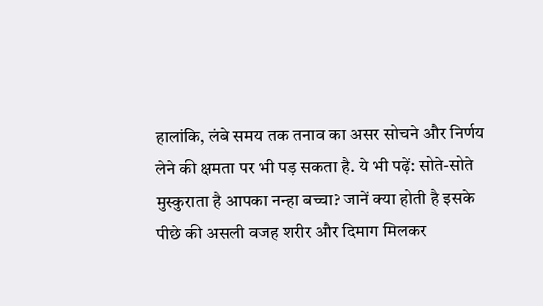हालांकि, लंबे समय तक तनाव का असर सोचने और निर्णय लेने की क्षमता पर भी पड़ सकता है. ये भी पढ़ें: सोते-सोते मुस्कुराता है आपका नन्हा बच्चा? जानें क्या होती है इसके पीछे की असली वजह शरीर और दिमाग मिलकर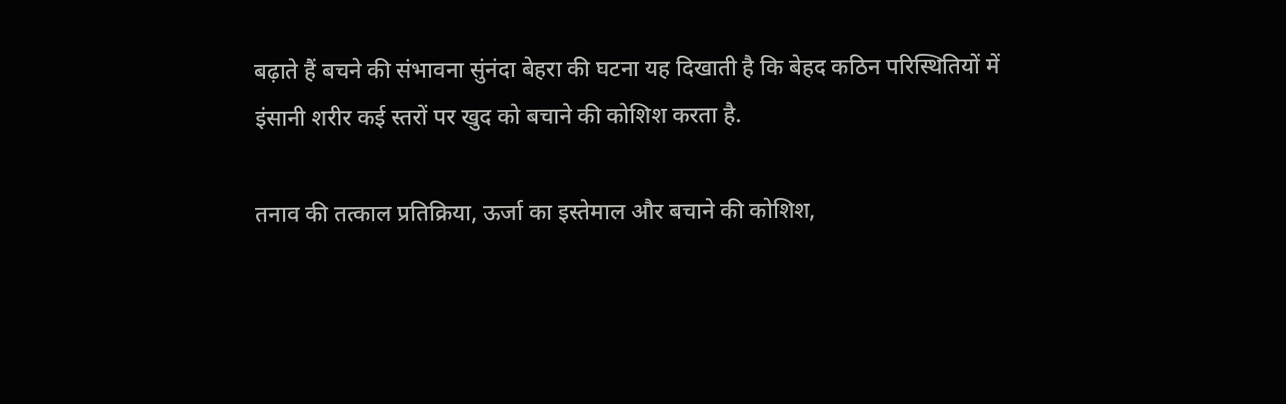बढ़ाते हैं बचने की संभावना सुंनंदा बेहरा की घटना यह दिखाती है कि बेहद कठिन परिस्थितियों में इंसानी शरीर कई स्तरों पर खुद को बचाने की कोशिश करता है.

तनाव की तत्काल प्रतिक्रिया, ऊर्जा का इस्तेमाल और बचाने की कोशिश,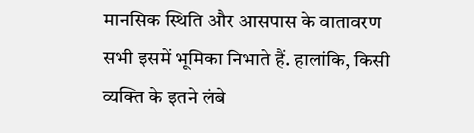मानसिक स्थिति और आसपास के वातावरण सभी इसमें भूमिका निभाते हैं. हालांकि, किसी व्यक्ति के इतने लंबे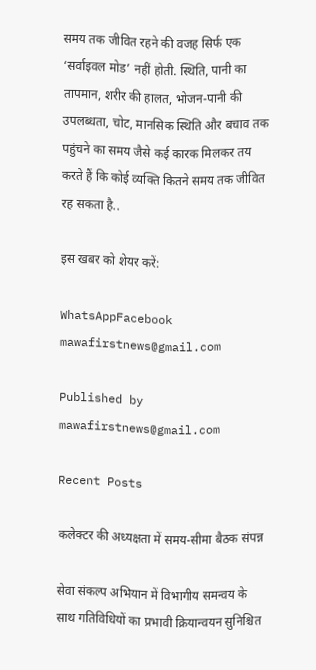समय तक जीवित रहने की वजह सिर्फ एक ‘सर्वाइवल मोड’ नहीं होती. स्थिति, पानी का तापमान, शरीर की हालत, भोजन-पानी की उपलब्धता, चोट, मानसिक स्थिति और बचाव तक पहुंचने का समय जैसे कई कारक मिलकर तय करते हैं कि कोई व्यक्ति कितने समय तक जीवित रह सकता है..

इस खबर को शेयर करें:

WhatsAppFacebook
mawafirstnews@gmail.com

Published by
mawafirstnews@gmail.com

Recent Posts

कलेक्टर की अध्यक्षता में समय-सीमा बैठक संपन्न

सेवा संकल्प अभियान में विभागीय समन्वय के साथ गतिविधियों का प्रभावी क्रियान्वयन सुनिश्चित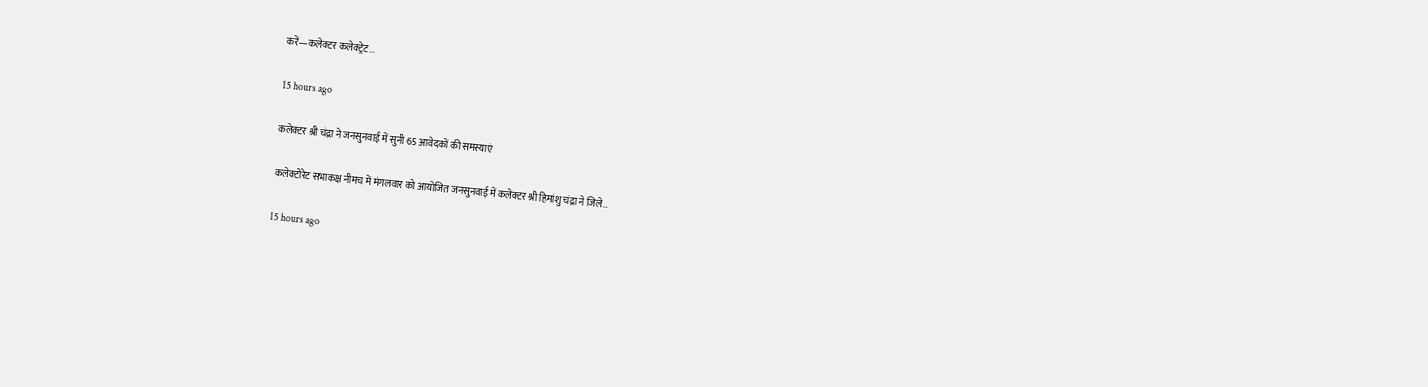करें—कलेक्टर कलेक्ट्रेट…

15 hours ago

कलेक्टर श्री चंद्रा ने जनसुनवाई में सुनी 65 आवेदकों की समस्याएं

कलेक्टोरेट सभाकक्ष नीमच में मंगलवार को आयोजित जनसुनवाई में कलेक्टर श्री हिमांशु चंद्रा ने जिले…

15 hours ago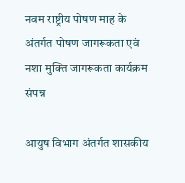नवम राष्ट्रीय पोषण माह के अंतर्गत पोषण जागरूकता एवं नशा मुक्ति जागरूकता कार्यक्रम संपन्न

आयुष विभाग अंतर्गत शासकीय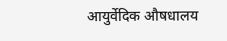आयुर्वेदिक औषधालय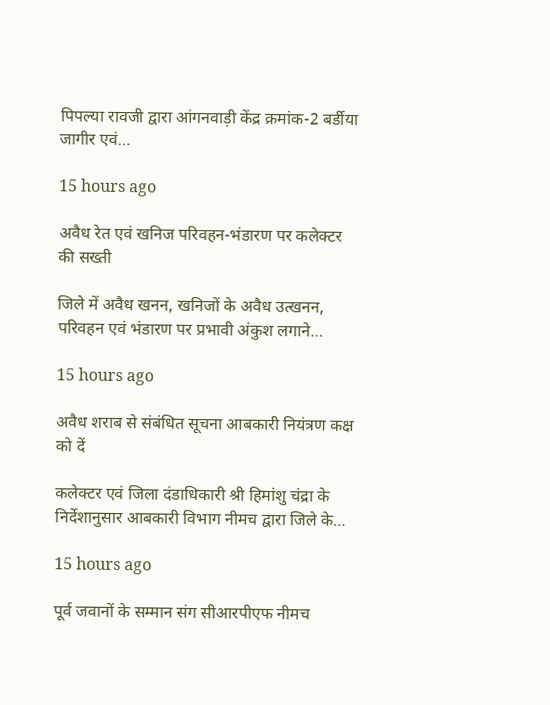पिपल्या रावजी द्वारा आंगनवाड़ी केंद्र क्रमांक-2 बर्डीया जागीर एवं…

15 hours ago

अवैध रेत एवं खनिज परिवहन-भंडारण पर कलेक्टर की सख्ती

जिले में अवैध खनन, खनिजों के अवैध उत्खनन, परिवहन एवं भंडारण पर प्रभावी अंकुश लगाने…

15 hours ago

अवैध शराब से संबंधित सूचना आबकारी नियंत्रण कक्ष को दें

कलेक्टर एवं जिला दंडाधिकारी श्री हिमांशु चंद्रा के निर्देशानुसार आबकारी विभाग नीमच द्वारा जिले के…

15 hours ago

पूर्व जवानों के सम्मान संग सीआरपीएफ नीमच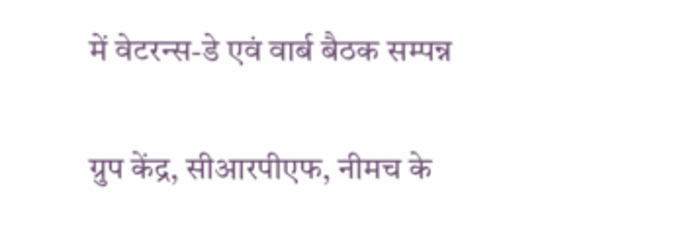में वेटरन्स-डे एवं वार्ब बैठक सम्पन्न

ग्रुप केंद्र, सीआरपीएफ, नीमच के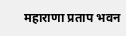महाराणा प्रताप भवन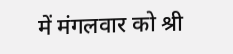में मंगलवार को श्री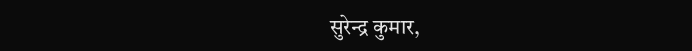सुरेन्द्र कुमार,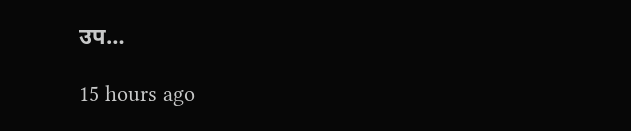उप…

15 hours ago